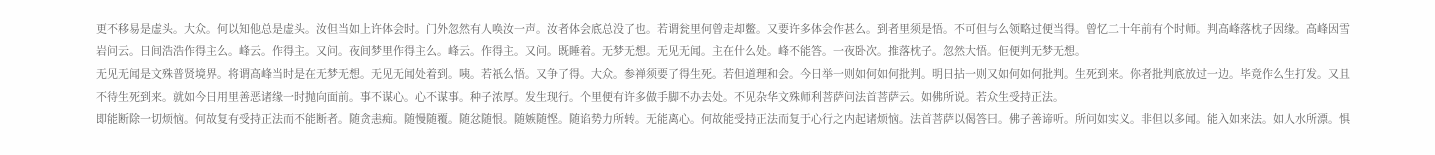更不移易是虚头。大众。何以知他总是虚头。汝但当如上许体会时。门外忽然有人唤汝一声。汝者体会底总没了也。若谓瓮里何曾走却鳖。又要许多体会作甚么。到者里须是悟。不可但与么领略过便当得。曾忆二十年前有个时师。判高峰落枕子因缘。高峰因雪岩问云。日间浩浩作得主么。峰云。作得主。又问。夜间梦里作得主么。峰云。作得主。又问。既睡着。无梦无想。无见无闻。主在什么处。峰不能答。一夜卧次。推落枕子。忽然大悟。佢便判无梦无想。
无见无闻是文殊普贤境界。将谓高峰当时是在无梦无想。无见无闻处着到。咦。若祇么悟。又争了得。大众。参禅须要了得生死。若但道理和会。今日举一则如何如何批判。明日拈一则又如何如何批判。生死到来。你者批判底放过一边。毕竟作么生打发。又且不待生死到来。就如今日用里善恶诸缘一时抛向面前。事不谋心。心不谋事。种子浓厚。发生现行。个里便有许多做手脚不办去处。不见杂华文殊师利菩萨问法首菩萨云。如佛所说。若众生受持正法。
即能断除一切烦恼。何故复有受持正法而不能断者。随贪恚痴。随慢随覆。随忿随恨。随嫉随悭。随谄势力所转。无能离心。何故能受持正法而复于心行之内起诸烦恼。法首菩萨以偈答曰。佛子善谛听。所问如实义。非但以多闻。能入如来法。如人水所漂。惧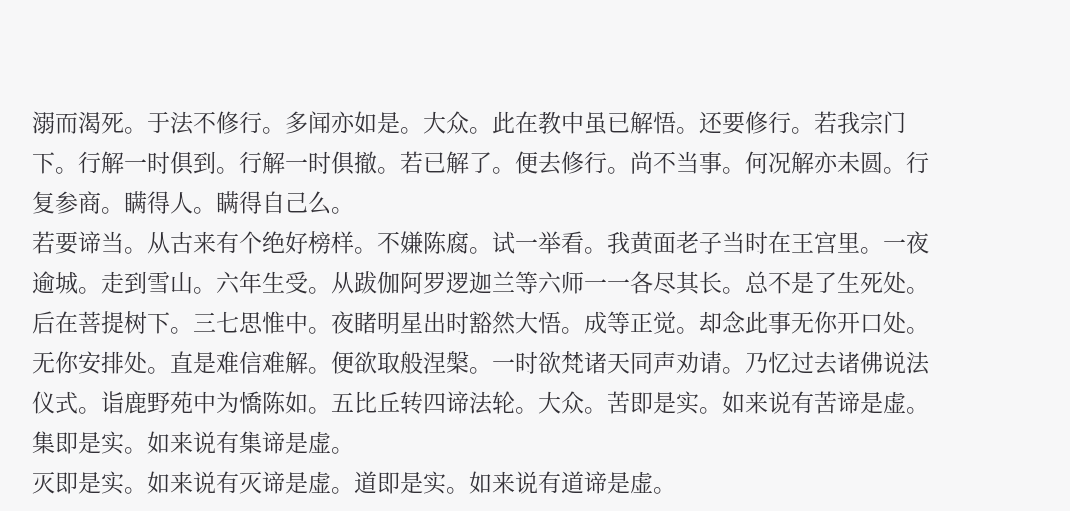溺而渴死。于法不修行。多闻亦如是。大众。此在教中虽已解悟。还要修行。若我宗门下。行解一时俱到。行解一时俱撤。若已解了。便去修行。尚不当事。何况解亦未圆。行复参商。瞒得人。瞒得自己么。
若要谛当。从古来有个绝好榜样。不嫌陈腐。试一举看。我黄面老子当时在王宫里。一夜逾城。走到雪山。六年生受。从跋伽阿罗逻迦兰等六师一一各尽其长。总不是了生死处。后在菩提树下。三七思惟中。夜睹明星出时豁然大悟。成等正觉。却念此事无你开口处。无你安排处。直是难信难解。便欲取般涅槃。一时欲梵诸天同声劝请。乃忆过去诸佛说法仪式。诣鹿野苑中为憍陈如。五比丘转四谛法轮。大众。苦即是实。如来说有苦谛是虚。集即是实。如来说有集谛是虚。
灭即是实。如来说有灭谛是虚。道即是实。如来说有道谛是虚。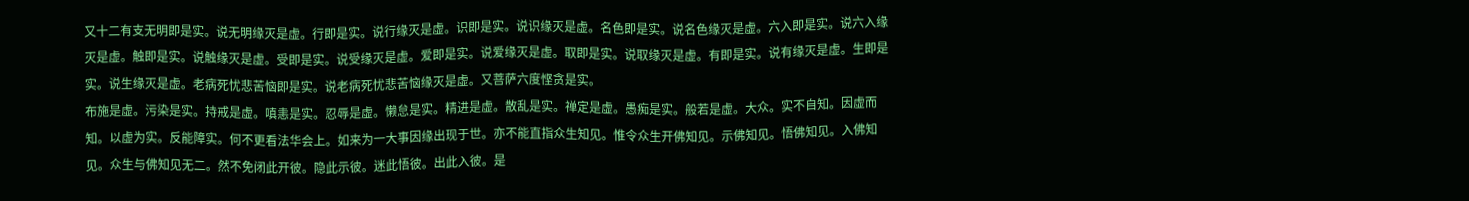又十二有支无明即是实。说无明缘灭是虚。行即是实。说行缘灭是虚。识即是实。说识缘灭是虚。名色即是实。说名色缘灭是虚。六入即是实。说六入缘灭是虚。触即是实。说触缘灭是虚。受即是实。说受缘灭是虚。爱即是实。说爱缘灭是虚。取即是实。说取缘灭是虚。有即是实。说有缘灭是虚。生即是实。说生缘灭是虚。老病死忧悲苦恼即是实。说老病死忧悲苦恼缘灭是虚。又菩萨六度悭贪是实。
布施是虚。污染是实。持戒是虚。嗔恚是实。忍辱是虚。懒怠是实。精进是虚。散乱是实。禅定是虚。愚痴是实。般若是虚。大众。实不自知。因虚而知。以虚为实。反能障实。何不更看法华会上。如来为一大事因缘出现于世。亦不能直指众生知见。惟令众生开佛知见。示佛知见。悟佛知见。入佛知见。众生与佛知见无二。然不免闭此开彼。隐此示彼。迷此悟彼。出此入彼。是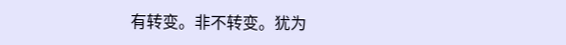有转变。非不转变。犹为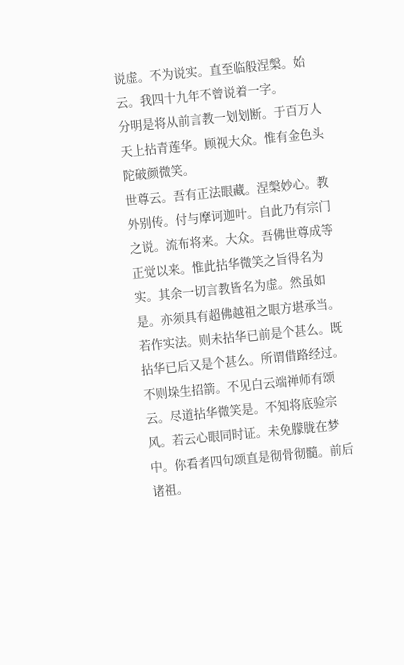说虚。不为说实。直至临般涅槃。始云。我四十九年不曾说着一字。
分明是将从前言教一划划断。于百万人天上拈青莲华。顾视大众。惟有金色头陀破颜微笑。
世尊云。吾有正法眼藏。涅槃妙心。教外别传。付与摩诃迦叶。自此乃有宗门之说。流布将来。大众。吾佛世尊成等正觉以来。惟此拈华微笑之旨得名为实。其余一切言教皆名为虚。然虽如是。亦须具有超佛越祖之眼方堪承当。若作实法。则未拈华已前是个甚么。既拈华已后又是个甚么。所谓借路经过。不则垛生招箭。不见白云端禅师有颂云。尽道拈华微笑是。不知将底验宗风。若云心眼同时证。未免朦胧在梦中。你看者四句颂直是彻骨彻髓。前后诸祖。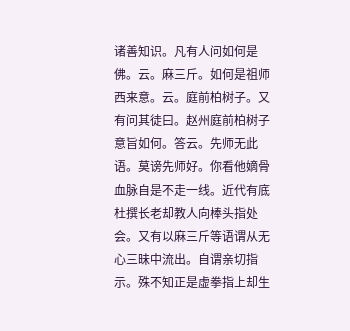诸善知识。凡有人问如何是佛。云。麻三斤。如何是祖师西来意。云。庭前柏树子。又有问其徒曰。赵州庭前柏树子意旨如何。答云。先师无此语。莫谤先师好。你看他嫡骨血脉自是不走一线。近代有底杜撰长老却教人向棒头指处会。又有以麻三斤等语谓从无心三昧中流出。自谓亲切指示。殊不知正是虚拳指上却生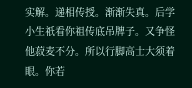实解。递相传授。渐渐失真。后学小生祇看你祖传底吊牌子。又争怪他菽麦不分。所以行脚高士大须着眼。你若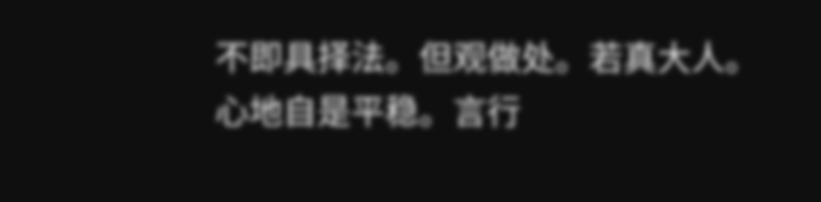不即具择法。但观做处。若真大人。
心地自是平稳。言行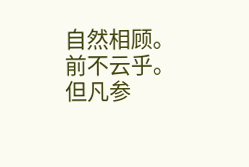自然相顾。前不云乎。但凡参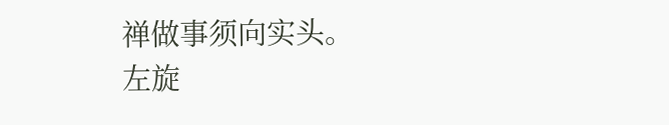禅做事须向实头。
左旋